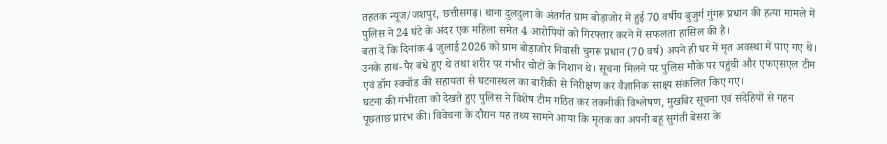तहतक न्यूज/जशपुर, छत्तीसगढ़। थाना दुलदुला के अंतर्गत ग्राम बोड़ाजोर में हुई 70 वर्षीय बुजुर्ग गुंगरू प्रधान की हत्या मामले में पुलिस ने 24 घंटे के अंदर एक महिला समेत 4 आरोपियों को गिरफ्तार करने में सफलता हासिल की है।
बता दें कि दिनांक 4 जुलाई 2026 को ग्राम बोड़ाजोर निवासी चुगरू प्रधान (70 वर्ष) अपने ही घर में मृत अवस्था में पाए गए थे। उनके हाथ-पैर बंधे हुए थे तथा शरीर पर गंभीर चोटों के निशान थे। सूचना मिलने पर पुलिस मौके पर पहुंची और एफएसएल टीम एवं डॉग स्क्वॉड की सहायता से घटनास्थल का बारीकी से निरीक्षण कर वैज्ञानिक साक्ष्य संकलित किए गए।
घटना की गंभीरता को देखते हुए पुलिस ने विशेष टीम गठित कर तकनीकी विश्लेषण, मुखबिर सूचना एवं संदेहियों से गहन पूछताछ प्रारंभ की। विवेचना के दौरान यह तथ्य सामने आया कि मृतक का अपनी बहू सुगंती बेसरा के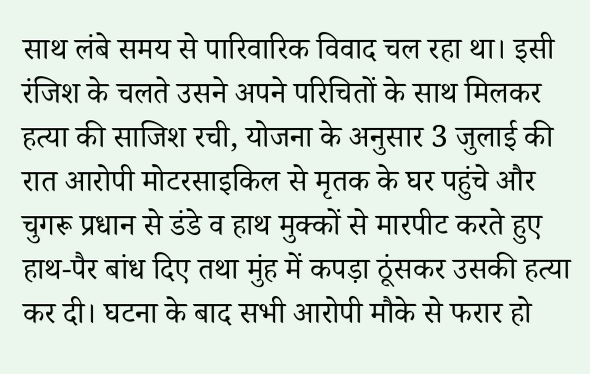साथ लंबे समय से पारिवारिक विवाद चल रहा था। इसी रंजिश के चलते उसने अपने परिचितों के साथ मिलकर हत्या की साजिश रची, योजना के अनुसार 3 जुलाई की रात आरोपी मोटरसाइकिल से मृतक के घर पहुंचे और चुगरू प्रधान से डंडे व हाथ मुक्कों से मारपीट करते हुए हाथ-पैर बांध दिए तथा मुंह में कपड़ा ठूंसकर उसकी हत्या कर दी। घटना के बाद सभी आरोपी मौके से फरार हो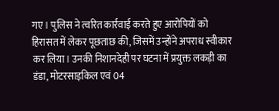गए। पुलिस ने त्वरित कार्रवाई करते हुए आरोपियों को हिरासत में लेकर पूछताछ की, जिसमें उन्होंने अपराध स्वीकार कर लिया। उनकी निशानदेही पर घटना में प्रयुक्त लकड़ी का डंडा, मोटरसाइकिल एवं 04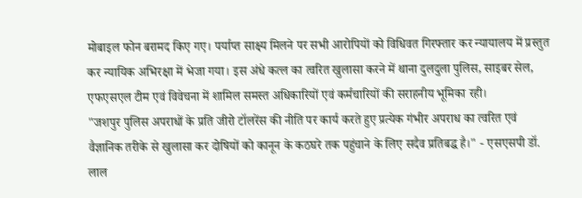मोबाइल फोन बरामद किए गए। पर्याप्त साक्ष्य मिलने पर सभी आरोपियों को विधिवत गिरफ्तार कर न्यायालय में प्रस्तुत कर न्यायिक अभिरक्षा में भेजा गया। इस अंधे कत्ल का त्वरित खुलासा करने में थाना दुलदुला पुलिस, साइबर सेल, एफएसएल टीम एवं विवेचना में शामिल समस्त अधिकारियों एवं कर्मचारियों की सराहनीय भूमिका रही।
"जशपुर पुलिस अपराधों के प्रति जीरो टॉलरेंस की नीति पर कार्य करते हुए प्रत्येक गंभीर अपराध का त्वरित एवं वैज्ञानिक तरीके से खुलासा कर दोषियों को कानून के कठघरे तक पहुंचाने के लिए सदैव प्रतिबद्ध है।" - एसएसपी डॉ. लाल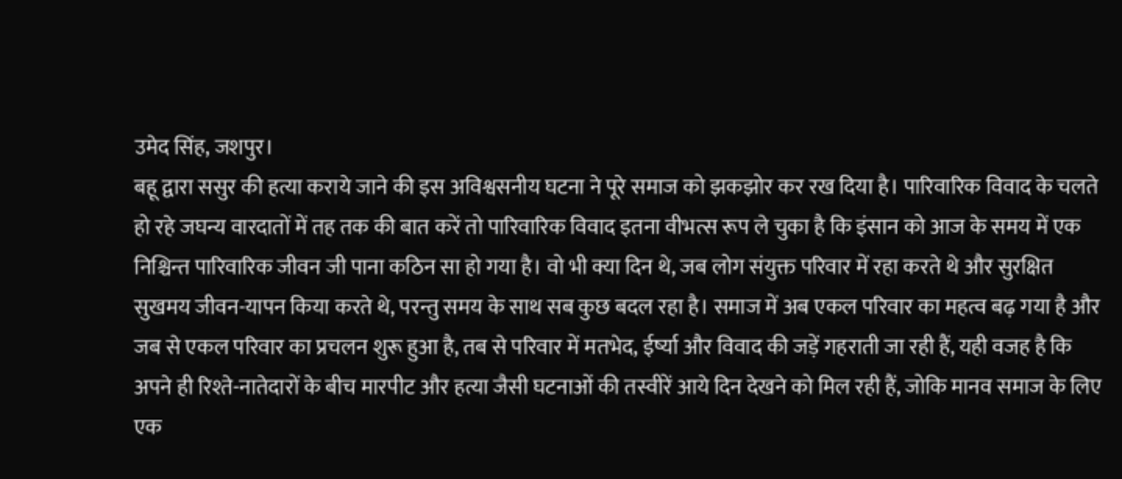उमेद सिंह, जशपुर।
बहू द्वारा ससुर की हत्या कराये जाने की इस अविश्वसनीय घटना ने पूरे समाज को झकझोर कर रख दिया है। पारिवारिक विवाद के चलते हो रहे जघन्य वारदातों में तह तक की बात करें तो पारिवारिक विवाद इतना वीभत्स रूप ले चुका है कि इंसान को आज के समय में एक निश्चिन्त पारिवारिक जीवन जी पाना कठिन सा हो गया है। वो भी क्या दिन थे, जब लोग संयुक्त परिवार में रहा करते थे और सुरक्षित सुखमय जीवन-यापन किया करते थे, परन्तु समय के साथ सब कुछ बदल रहा है। समाज में अब एकल परिवार का महत्व बढ़ गया है और जब से एकल परिवार का प्रचलन शुरू हुआ है, तब से परिवार में मतभेद, ईर्ष्या और विवाद की जड़ें गहराती जा रही हैं, यही वजह है कि अपने ही रिश्ते-नातेदारों के बीच मारपीट और हत्या जैसी घटनाओं की तस्वीरें आये दिन देखने को मिल रही हैं, जोकि मानव समाज के लिए एक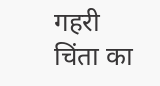गहरी चिंता का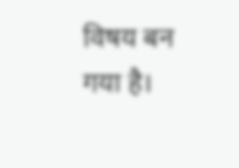विषय बन गया है।